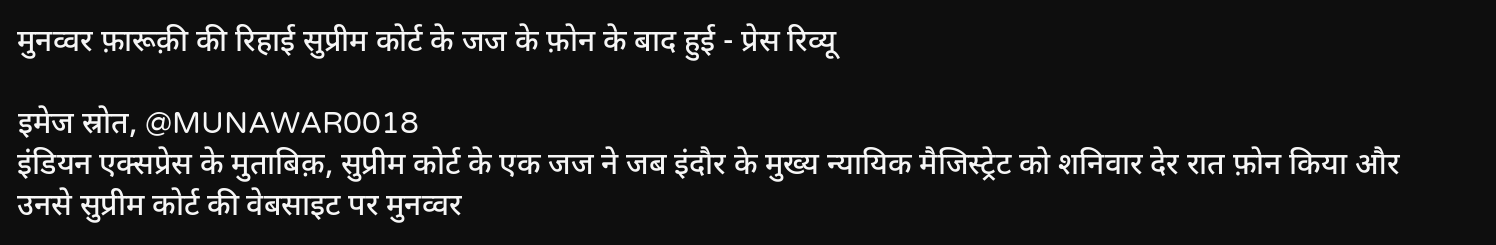मुनव्वर फ़ारूक़ी की रिहाई सुप्रीम कोर्ट के जज के फ़ोन के बाद हुई - प्रेस रिव्यू

इमेज स्रोत, @MUNAWAR0018
इंडियन एक्सप्रेस के मुताबिक़, सुप्रीम कोर्ट के एक जज ने जब इंदौर के मुख्य न्यायिक मैजिस्ट्रेट को शनिवार देर रात फ़ोन किया और उनसे सुप्रीम कोर्ट की वेबसाइट पर मुनव्वर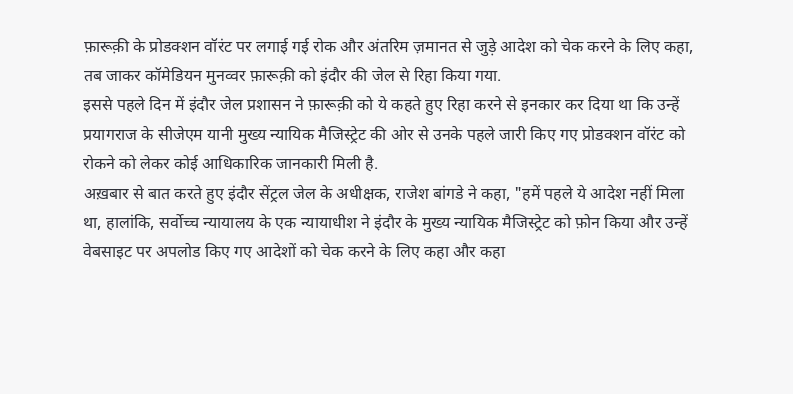फ़ारूक़ी के प्रोडक्शन वॉरंट पर लगाई गई रोक और अंतरिम ज़मानत से जुड़े आदेश को चेक करने के लिए कहा, तब जाकर कॉमेडियन मुनव्वर फ़ारूक़ी को इंदौर की जेल से रिहा किया गया.
इससे पहले दिन में इंदौर जेल प्रशासन ने फ़ारूक़ी को ये कहते हुए रिहा करने से इनकार कर दिया था कि उन्हें प्रयागराज के सीजेएम यानी मुख्य न्यायिक मैजिस्ट्रेट की ओर से उनके पहले जारी किए गए प्रोडक्शन वॉरंट को रोकने को लेकर कोई आधिकारिक जानकारी मिली है.
अख़बार से बात करते हुए इंदौर सेंट्रल जेल के अधीक्षक, राजेश बांगडे ने कहा, "हमें पहले ये आदेश नहीं मिला था, हालांकि, सर्वोच्च न्यायालय के एक न्यायाधीश ने इंदौर के मुख्य न्यायिक मैजिस्ट्रेट को फ़ोन किया और उन्हें वेबसाइट पर अपलोड किए गए आदेशों को चेक करने के लिए कहा और कहा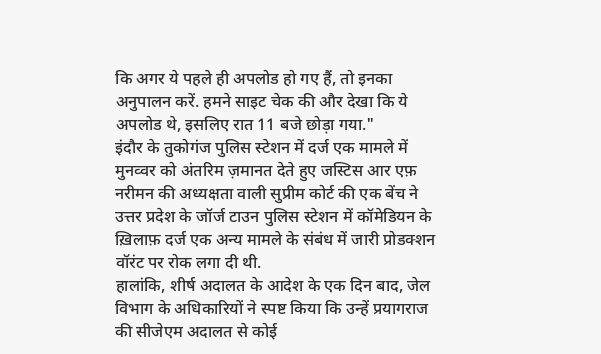कि अगर ये पहले ही अपलोड हो गए हैं, तो इनका अनुपालन करें. हमने साइट चेक की और देखा कि ये अपलोड थे, इसलिए रात 11 बजे छोड़ा गया."
इंदौर के तुकोगंज पुलिस स्टेशन में दर्ज एक मामले में मुनव्वर को अंतरिम ज़मानत देते हुए जस्टिस आर एफ़ नरीमन की अध्यक्षता वाली सुप्रीम कोर्ट की एक बेंच ने उत्तर प्रदेश के जॉर्ज टाउन पुलिस स्टेशन में कॉमेडियन के ख़िलाफ़ दर्ज एक अन्य मामले के संबंध में जारी प्रोडक्शन वॉरंट पर रोक लगा दी थी.
हालांकि, शीर्ष अदालत के आदेश के एक दिन बाद, जेल विभाग के अधिकारियों ने स्पष्ट किया कि उन्हें प्रयागराज की सीजेएम अदालत से कोई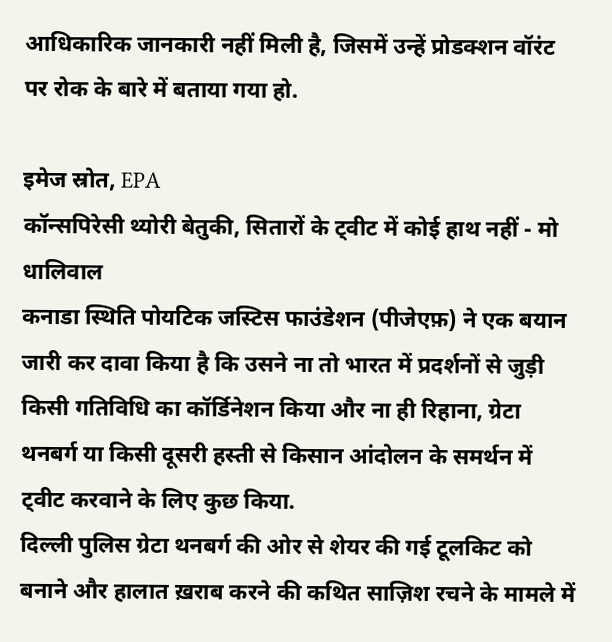आधिकारिक जानकारी नहीं मिली है, जिसमें उन्हें प्रोडक्शन वॉरंट पर रोक के बारे में बताया गया हो.

इमेज स्रोत, EPA
कॉन्सपिरेसी थ्योरी बेतुकी, सितारों के ट्वीट में कोई हाथ नहीं - मो धालिवाल
कनाडा स्थिति पोयटिक जस्टिस फाउंडेशन (पीजेएफ़) ने एक बयान जारी कर दावा किया है कि उसने ना तो भारत में प्रदर्शनों से जुड़ी किसी गतिविधि का कॉर्डिनेशन किया और ना ही रिहाना, ग्रेटा थनबर्ग या किसी दूसरी हस्ती से किसान आंदोलन के समर्थन में ट्वीट करवाने के लिए कुछ किया.
दिल्ली पुलिस ग्रेटा थनबर्ग की ओर से शेयर की गई टूलकिट को बनाने और हालात ख़राब करने की कथित साज़िश रचने के मामले में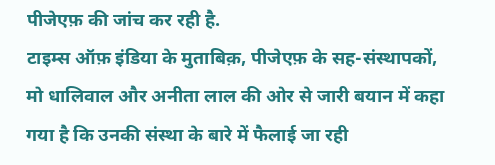पीजेएफ़ की जांच कर रही है.
टाइम्स ऑफ़ इंडिया के मुताबिक़, पीजेएफ़ के सह-संस्थापकों, मो धालिवाल और अनीता लाल की ओर से जारी बयान में कहा गया है कि उनकी संस्था के बारे में फैलाई जा रही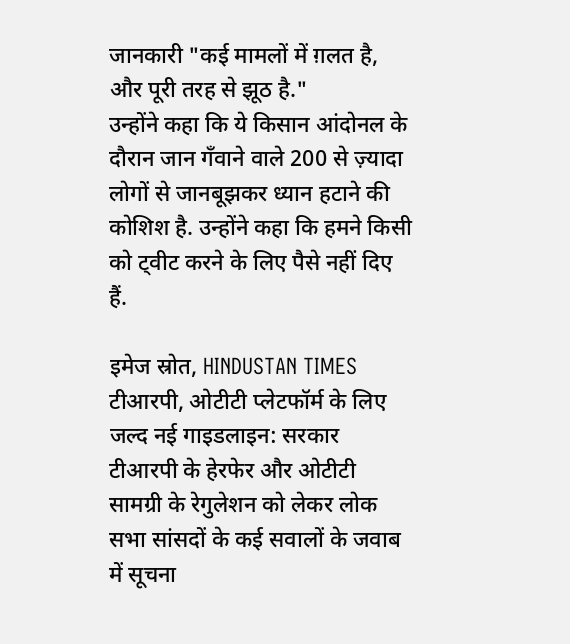जानकारी "कई मामलों में ग़लत है, और पूरी तरह से झूठ है."
उन्होंने कहा कि ये किसान आंदोनल के दौरान जान गँवाने वाले 200 से ज़्यादा लोगों से जानबूझकर ध्यान हटाने की कोशिश है. उन्होंने कहा कि हमने किसी को ट्वीट करने के लिए पैसे नहीं दिए हैं.

इमेज स्रोत, HINDUSTAN TIMES
टीआरपी, ओटीटी प्लेटफॉर्म के लिए जल्द नई गाइडलाइन: सरकार
टीआरपी के हेरफेर और ओटीटी सामग्री के रेगुलेशन को लेकर लोक सभा सांसदों के कई सवालों के जवाब में सूचना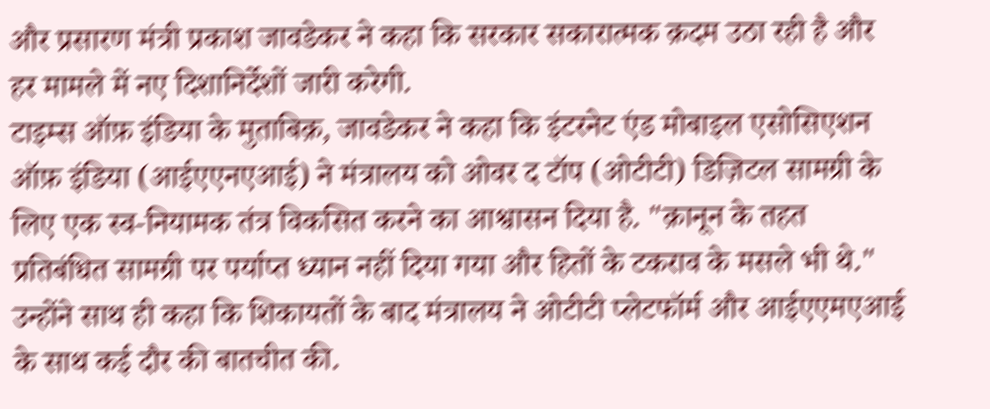और प्रसारण मंत्री प्रकाश जावडेकर ने कहा कि सरकार सकारात्मक क़दम उठा रही है और हर मामले में नए दिशानिर्देशों जारी करेगी.
टाइम्स ऑफ़ इंडिया के मुताबिक़, जावडेकर ने कहा कि इंटरनेट एंड मोबाइल एसोसिएशन ऑफ़ इंडिया (आईएएनएआई) ने मंत्रालय को ओवर द टॉप (ओटीटी) डिज़िटल सामग्री के लिए एक स्व-नियामक तंत्र विकसित करने का आश्वासन दिया है. "क़ानून के तहत प्रतिबंधित सामग्री पर पर्याप्त ध्यान नहीं दिया गया और हितों के टकराव के मसले भी थे."
उन्होंने साथ ही कहा कि शिकायतों के बाद मंत्रालय ने ओटीटी प्लेटफॉर्म और आईएएमएआई के साथ कई दौर की बातचीत की.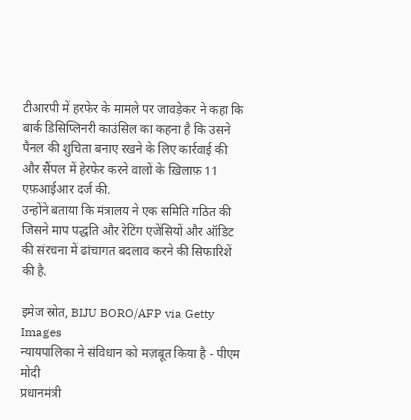टीआरपी में हरफेर के मामले पर जावड़ेकर ने कहा कि बार्क डिसिप्लिनरी काउंसिल का कहना है कि उसने पैनल की शुचिता बनाए रखने के लिए कार्रवाई की और सैंपल में हेरफेर करने वालों के ख़िलाफ़ 11 एफ़आईआर दर्ज की.
उन्होंने बताया कि मंत्रालय ने एक समिति गठित की जिसने माप पद्धति और रेटिंग एजेंसियों और ऑडिट की संरचना में ढांचागत बदलाव करने की सिफारिशें की है.

इमेज स्रोत, BIJU BORO/AFP via Getty Images
न्यायपालिका ने संविधान को मज़बूत किया है - पीएम मोदी
प्रधानमंत्री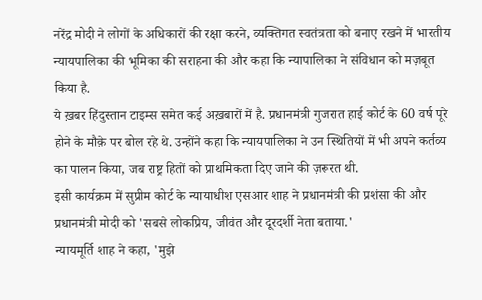नरेंद्र मोदी ने लोगों के अधिकारों की रक्षा करने, व्यक्तिगत स्वतंत्रता को बनाए रखने में भारतीय न्यायपालिका की भूमिका की सराहना की और कहा कि न्यापालिका ने संविधान को मज़बूत किया है.
ये ख़बर हिंदुस्तान टाइम्स समेत कई अख़बारों में है. प्रधानमंत्री गुजरात हाई कोर्ट के 60 वर्ष पूरे होने के मौक़े पर बोल रहे थे. उन्होंने कहा कि न्यायपालिका ने उन स्थितियों में भी अपने कर्तव्य का पालन किया, जब राष्ट्र हितों को प्राथमिकता दिए जाने की ज़रूरत थी.
इसी कार्यक्रम में सुप्रीम कोर्ट के न्यायाधीश एसआर शाह ने प्रधानमंत्री की प्रशंसा की और प्रधानमंत्री मोदी को 'सबसे लोकप्रिय, जीवंत और दूरदर्शी नेता बताया.'
न्यायमूर्ति शाह ने कहा, 'मुझे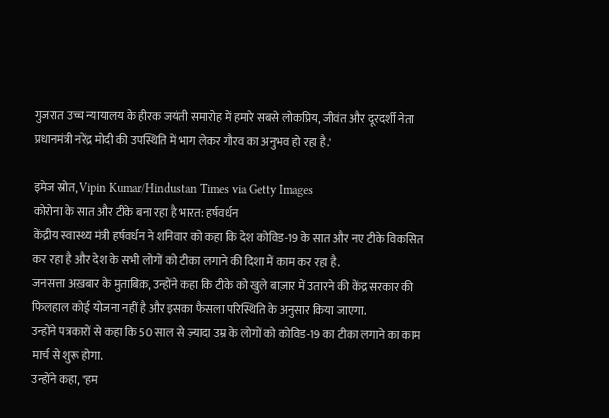गुजरात उच्च न्यायालय के हीरक जयंती समारोह में हमारे सबसे लोकप्रिय, जीवंत और दूरदर्शी नेता प्रधानमंत्री नरेंद्र मोदी की उपस्थिति में भाग लेकर गौरव का अनुभव हो रहा है.'

इमेज स्रोत, Vipin Kumar/Hindustan Times via Getty Images
कोरोना के सात और टीके बना रहा है भारत: हर्षवर्धन
केंद्रीय स्वास्थ्य मंत्री हर्षवर्धन ने शनिवार को कहा कि देश कोविड-19 के सात और नए टीके विकसित कर रहा है और देश के सभी लोगों को टीका लगाने की दिशा में काम कर रहा है.
जनसत्ता अख़बार के मुताबिक़, उन्होंने कहा कि टीके को खुले बाज़ार में उतारने की केंद्र सरकार की फिलहाल कोई योजना नहीं है और इसका फैसला परिस्थिति के अनुसार किया जाएगा.
उन्होंने पत्रकारों से कहा कि 50 साल से ज़्यादा उम्र के लोगों को कोविड-19 का टीका लगाने का काम मार्च से शुरू होगा.
उन्होंने कहा, "हम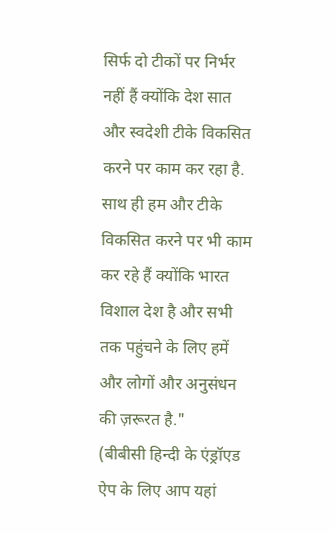सिर्फ दो टीकों पर निर्भर नहीं हैं क्योंकि देश सात और स्वदेशी टीके विकसित करने पर काम कर रहा है. साथ ही हम और टीके विकसित करने पर भी काम कर रहे हैं क्योंकि भारत विशाल देश है और सभी तक पहुंचने के लिए हमें और लोगों और अनुसंधन की ज़रूरत है."
(बीबीसी हिन्दी के एंड्रॉएड ऐप के लिए आप यहां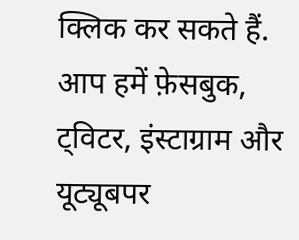क्लिक कर सकते हैं. आप हमें फ़ेसबुक, ट्विटर, इंस्टाग्राम और यूट्यूबपर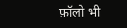फ़ॉलो भी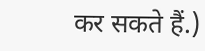कर सकते हैं.)